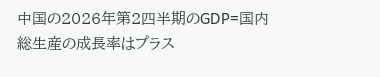中国の2026年第2四半期のGDP=国内総生産の成長率はプラス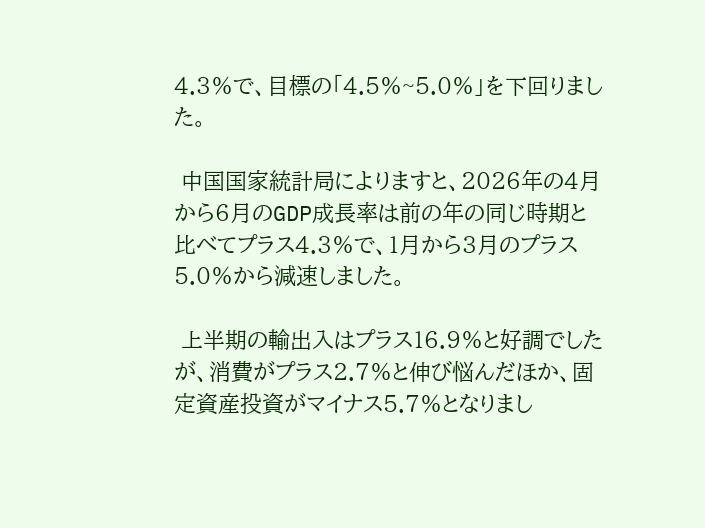4.3%で、目標の「4.5%~5.0%」を下回りました。

 中国国家統計局によりますと、2026年の4月から6月のGDP成長率は前の年の同じ時期と比べてプラス4.3%で、1月から3月のプラス5.0%から減速しました。

 上半期の輸出入はプラス16.9%と好調でしたが、消費がプラス2.7%と伸び悩んだほか、固定資産投資がマイナス5.7%となりまし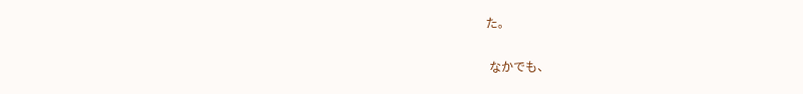た。

 なかでも、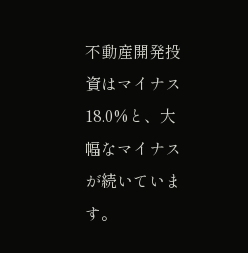不動産開発投資はマイナス18.0%と、大幅なマイナスが続いています。